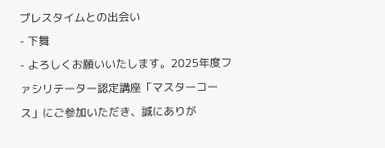プレスタイムとの出会い
- 下舞
- よろしくお願いいたします。2025年度ファシリテーター認定講座「マスターコース」にご参加いただき、誠にありが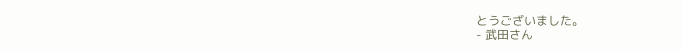とうございました。
- 武田さん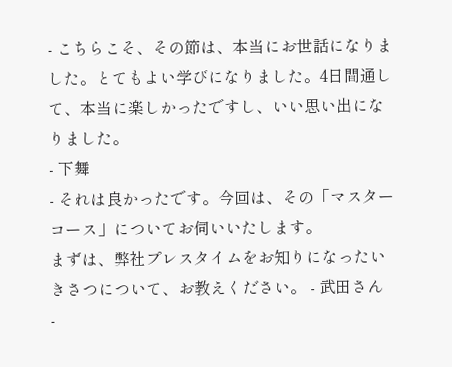- こちらこそ、その節は、本当にお世話になりました。とてもよい学びになりました。4日間通して、本当に楽しかったですし、いい思い出になりました。
- 下舞
- それは良かったです。今回は、その「マスターコース」についてお伺いいたします。
まずは、弊社プレスタイムをお知りになったいきさつについて、お教えください。 - 武田さん
-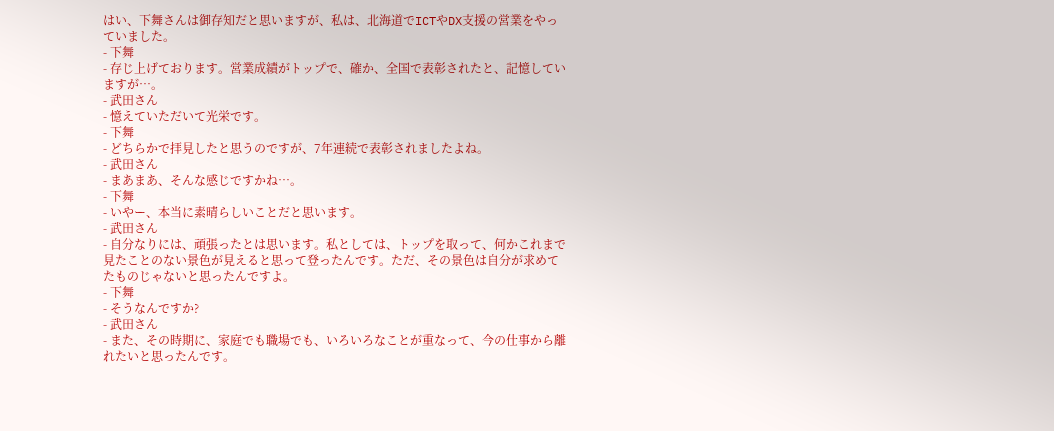はい、下舞さんは御存知だと思いますが、私は、北海道でICTやDX支援の営業をやっていました。
- 下舞
- 存じ上げております。営業成績がトップで、確か、全国で表彰されたと、記憶していますが…。
- 武田さん
- 憶えていただいて光栄です。
- 下舞
- どちらかで拝見したと思うのですが、7年連続で表彰されましたよね。
- 武田さん
- まあまあ、そんな感じですかね…。
- 下舞
- いやー、本当に素晴らしいことだと思います。
- 武田さん
- 自分なりには、頑張ったとは思います。私としては、トップを取って、何かこれまで見たことのない景色が見えると思って登ったんです。ただ、その景色は自分が求めてたものじゃないと思ったんですよ。
- 下舞
- そうなんですか?
- 武田さん
- また、その時期に、家庭でも職場でも、いろいろなことが重なって、今の仕事から離れたいと思ったんです。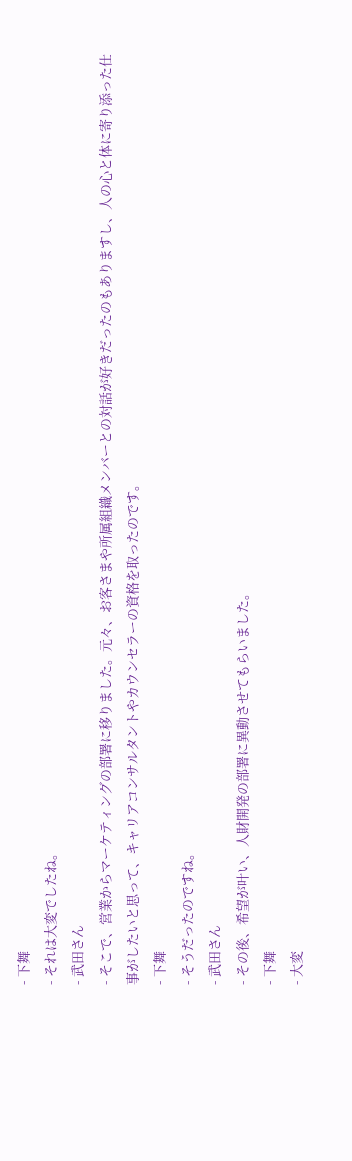- 下舞
- それは大変でしたね。
- 武田さん
- そこで、営業からマーケティングの部署に移りました。元々、お客さまや所属組織メンバーとの対話が好きだったのもありますし、人の心と体に寄り添った仕事がしたいと思って、キャリアコンサルタントやカウンセラーの資格を取ったのです。
- 下舞
- そうだったのですね。
- 武田さん
- その後、希望が叶い、人財開発の部署に異動させてもらいました。
- 下舞
- 大変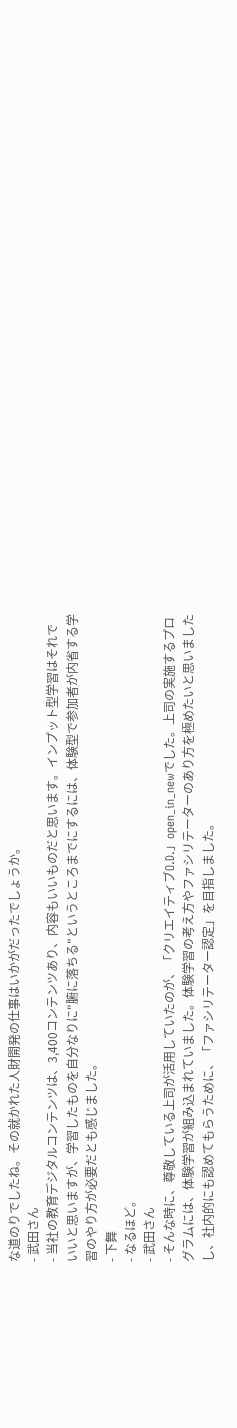な道のりでしたね。その就かれた人財開発の仕事はいかがだったでしょうか。
- 武田さん
- 当社の教育デジタルコンテンツは、3,400コンテンツあり、内容もいいものだと思います。インプット型学習はそれでいいと思いますが、学習したものを自分なりに"腑に落ちる"というところまでにするには、体験型で参加者が内省する学習のやり方が必要だとも感じました。
- 下舞
- なるほど。
- 武田さん
- そんな時に、尊敬している上司が活用していたのが、「クリエイティブO.D.」open_in_newでした。上司の実施するプログラムには、体験学習が組み込まれていました。体験学習の考え方やファシリテーターのあり方を極めたいと思いましたし、社内的にも認めてもらうために、「ファシリテーター認定」を目指しました。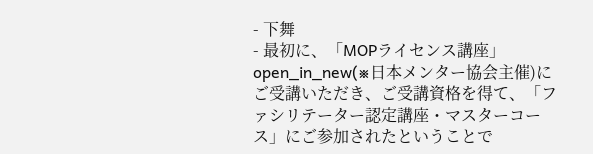- 下舞
- 最初に、「MOPライセンス講座」open_in_new(※日本メンター協会主催)にご受講いただき、ご受講資格を得て、「ファシリテーター認定講座・マスターコース」にご参加されたということで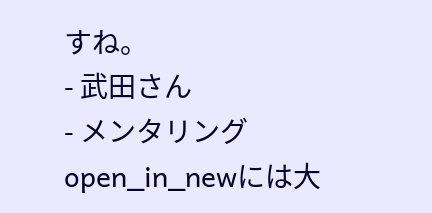すね。
- 武田さん
- メンタリングopen_in_newには大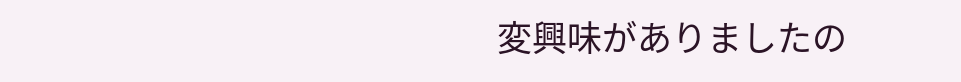変興味がありましたの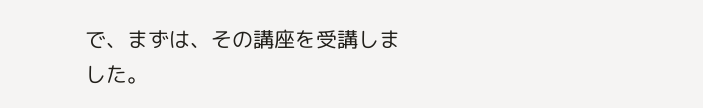で、まずは、その講座を受講しました。